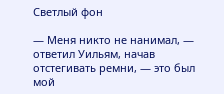Светлый фон

— Меня никто не нанимал, — ответил Уильям, начав отстегивать ремни, — это был мой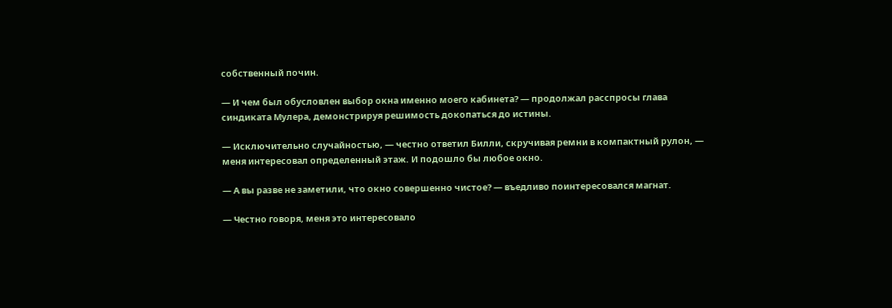собственный почин.

— И чем был обусловлен выбор окна именно моего кабинета? — продолжал расспросы глава синдиката Мулера, демонстрируя решимость докопаться до истины.

— Исключительно случайностью, — честно ответил Билли, скручивая ремни в компактный рулон, — меня интересовал определенный этаж. И подошло бы любое окно.

— А вы разве не заметили, что окно совершенно чистое? — въедливо поинтересовался магнат.

— Честно говоря, меня это интересовало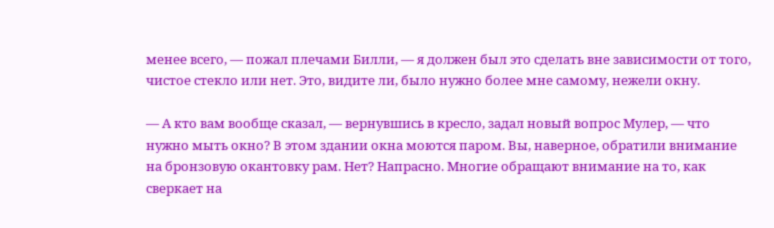менее всего, — пожал плечами Билли, — я должен был это сделать вне зависимости от того, чистое стекло или нет. Это, видите ли, было нужно более мне самому, нежели окну.

— А кто вам вообще сказал, — вернувшись в кресло, задал новый вопрос Мулер, — что нужно мыть окно? В этом здании окна моются паром. Вы, наверное, обратили внимание на бронзовую окантовку рам. Нет? Напрасно. Многие обращают внимание на то, как сверкает на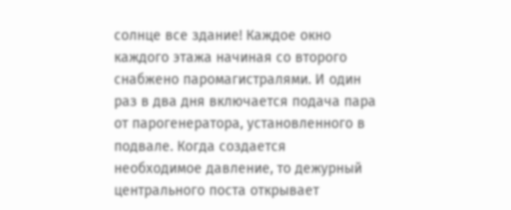солнце все здание! Каждое окно каждого этажа начиная со второго снабжено паромагистралями. И один раз в два дня включается подача пара от парогенератора, установленного в подвале. Когда создается необходимое давление, то дежурный центрального поста открывает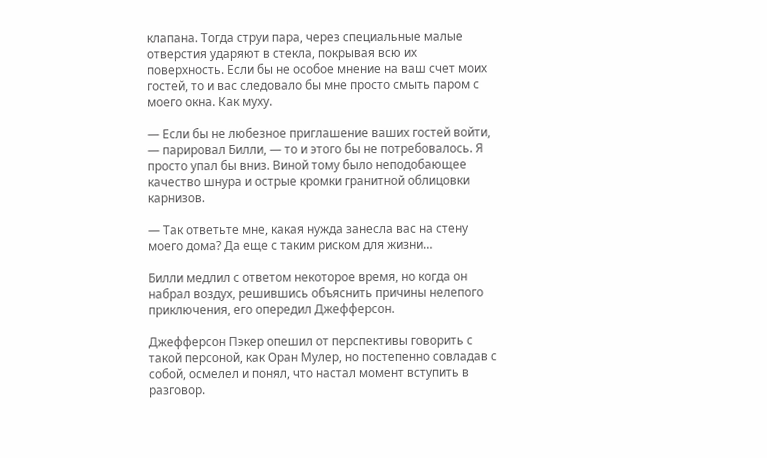клапана. Тогда струи пара, через специальные малые отверстия ударяют в стекла, покрывая всю их поверхность. Если бы не особое мнение на ваш счет моих гостей, то и вас следовало бы мне просто смыть паром с моего окна. Как муху.

— Если бы не любезное приглашение ваших гостей войти, — парировал Билли, — то и этого бы не потребовалось. Я просто упал бы вниз. Виной тому было неподобающее качество шнура и острые кромки гранитной облицовки карнизов.

— Так ответьте мне, какая нужда занесла вас на стену моего дома? Да еще с таким риском для жизни…

Билли медлил с ответом некоторое время, но когда он набрал воздух, решившись объяснить причины нелепого приключения, его опередил Джефферсон.

Джефферсон Пэкер опешил от перспективы говорить с такой персоной, как Оран Мулер, но постепенно совладав с собой, осмелел и понял, что настал момент вступить в разговор.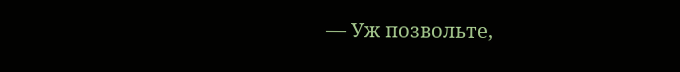— Уж позвольте,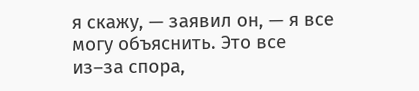я скажу, — заявил он, — я все могу объяснить. Это все из–за спора,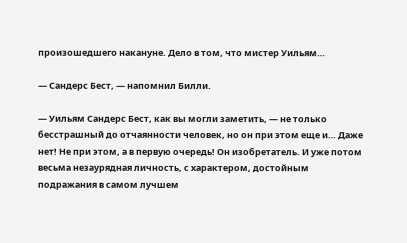произошедшего накануне. Дело в том, что мистер Уильям…

— Сандерс Бест, — напомнил Билли.

— Уильям Сандерс Бест, как вы могли заметить, — не только бесстрашный до отчаянности человек, но он при этом еще и… Даже нет! Не при этом, а в первую очередь! Он изобретатель. И уже потом весьма незаурядная личность, с характером, достойным подражания в самом лучшем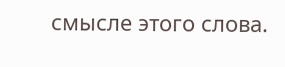смысле этого слова.